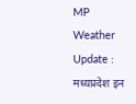MP Weather Update : मध्यप्रदेश इन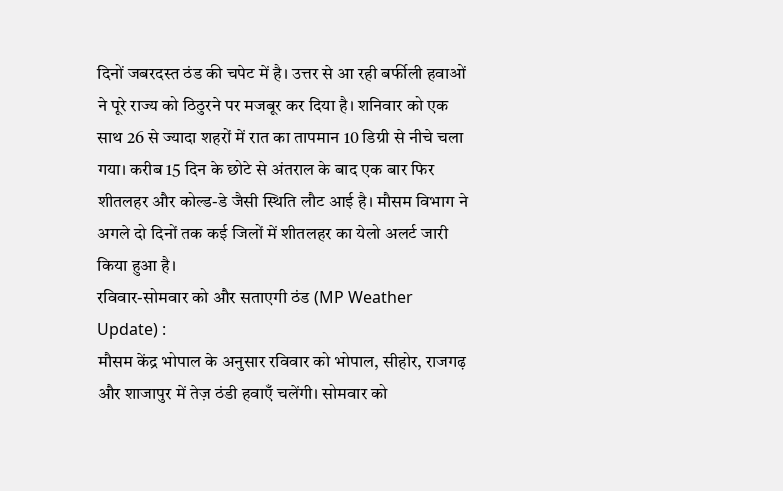दिनों जबरदस्त ठंड की चपेट में है। उत्तर से आ रही बर्फीली हवाओं ने पूरे राज्य को ठिठुरने पर मजबूर कर दिया है। शनिवार को एक साथ 26 से ज्यादा शहरों में रात का तापमान 10 डिग्री से नीचे चला गया। करीब 15 दिन के छोटे से अंतराल के बाद एक बार फिर शीतलहर और कोल्ड-डे जैसी स्थिति लौट आई है। मौसम विभाग ने अगले दो दिनों तक कई जिलों में शीतलहर का येलो अलर्ट जारी किया हुआ है।
रविवार-सोमवार को और सताएगी ठंड (MP Weather Update) :
मौसम केंद्र भोपाल के अनुसार रविवार को भोपाल, सीहोर, राजगढ़ और शाजापुर में तेज़ ठंडी हवाएँ चलेंगी। सोमवार को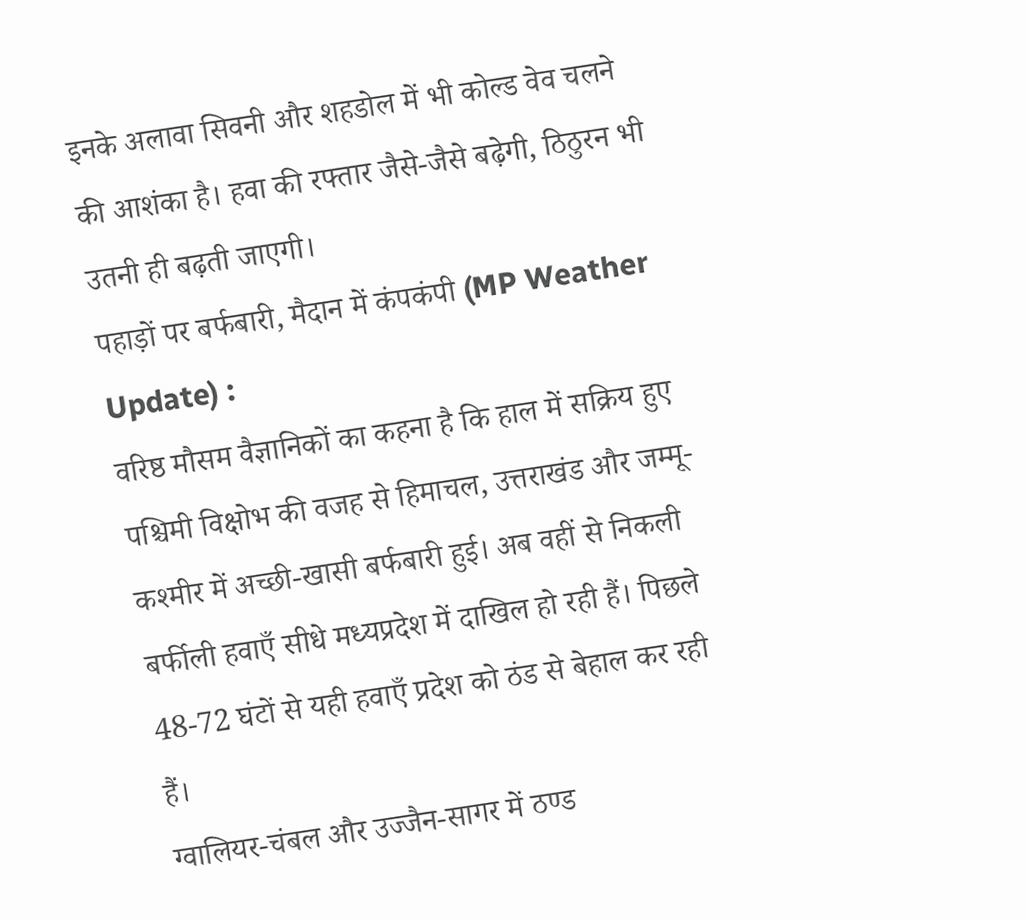इनके अलावा सिवनी और शहडोल में भी कोल्ड वेव चलने की आशंका है। हवा की रफ्तार जैसे-जैसे बढ़ेगी, ठिठुरन भी उतनी ही बढ़ती जाएगी।
पहाड़ों पर बर्फबारी, मैदान में कंपकंपी (MP Weather Update) :
वरिष्ठ मौसम वैज्ञानिकों का कहना है कि हाल में सक्रिय हुए पश्चिमी विक्षोभ की वजह से हिमाचल, उत्तराखंड और जम्मू-कश्मीर में अच्छी-खासी बर्फबारी हुई। अब वहीं से निकली बर्फीली हवाएँ सीधे मध्यप्रदेश में दाखिल हो रही हैं। पिछले 48-72 घंटों से यही हवाएँ प्रदेश को ठंड से बेहाल कर रही हैं।
ग्वालियर-चंबल और उज्जैन-सागर में ठण्ड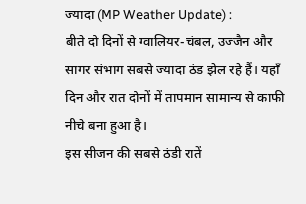ज्यादा (MP Weather Update) :
बीते दो दिनों से ग्वालियर-चंबल, उज्जैन और सागर संभाग सबसे ज्यादा ठंड झेल रहे हैं। यहाँ दिन और रात दोनों में तापमान सामान्य से काफी नीचे बना हुआ है।
इस सीजन की सबसे ठंडी रातें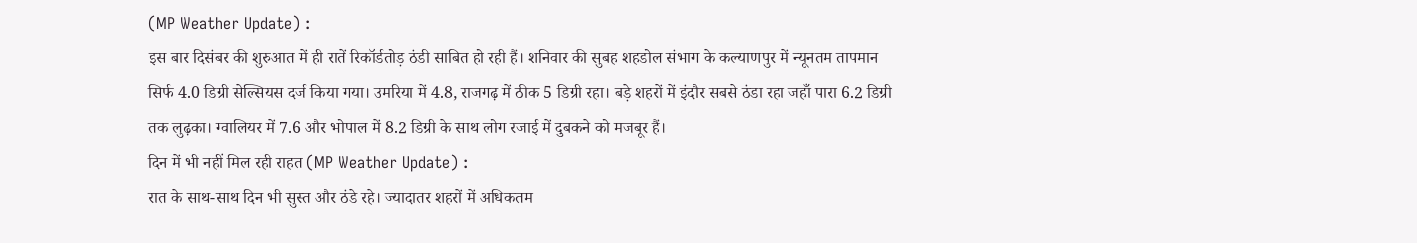(MP Weather Update) :
इस बार दिसंबर की शुरुआत में ही रातें रिकॉर्डतोड़ ठंडी साबित हो रही हैं। शनिवार की सुबह शहडोल संभाग के कल्याणपुर में न्यूनतम तापमान सिर्फ 4.0 डिग्री सेल्सियस दर्ज किया गया। उमरिया में 4.8, राजगढ़ में ठीक 5 डिग्री रहा। बड़े शहरों में इंदौर सबसे ठंडा रहा जहाँ पारा 6.2 डिग्री तक लुढ़का। ग्वालियर में 7.6 और भोपाल में 8.2 डिग्री के साथ लोग रजाई में दुबकने को मजबूर हैं।
दिन में भी नहीं मिल रही राहत (MP Weather Update) :
रात के साथ-साथ दिन भी सुस्त और ठंडे रहे। ज्यादातर शहरों में अधिकतम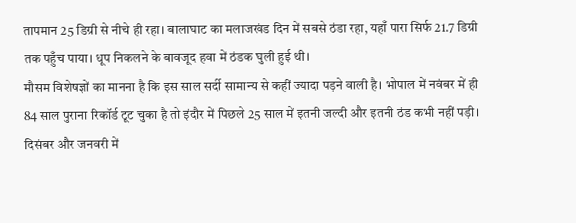तापमान 25 डिग्री से नीचे ही रहा। बालाघाट का मलाजखंड दिन में सबसे ठंडा रहा, यहाँ पारा सिर्फ 21.7 डिग्री तक पहुँच पाया। धूप निकलने के बावजूद हवा में ठंडक घुली हुई थी।
मौसम विशेषज्ञों का मानना है कि इस साल सर्दी सामान्य से कहीं ज्यादा पड़ने वाली है। भोपाल में नवंबर में ही 84 साल पुराना रिकॉर्ड टूट चुका है तो इंदौर में पिछले 25 साल में इतनी जल्दी और इतनी ठंड कभी नहीं पड़ी। दिसंबर और जनवरी में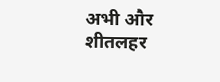अभी और शीतलहर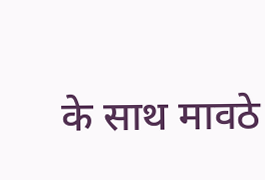के साथ मावठे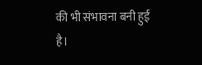की भी संभावना बनी हुई है।